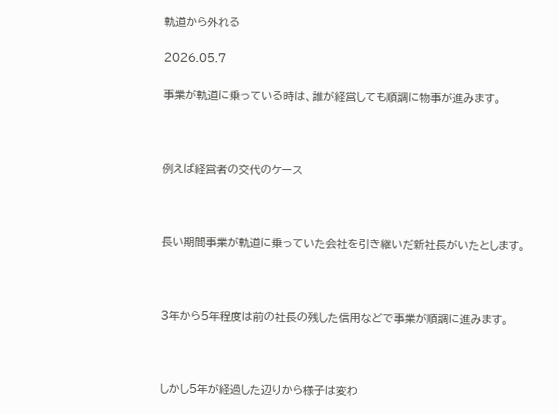軌道から外れる

2026.05.7

事業が軌道に乗っている時は、誰が経営しても順調に物事が進みます。



例えば経営者の交代のケース



長い期間事業が軌道に乗っていた会社を引き継いだ新社長がいたとします。



3年から5年程度は前の社長の残した信用などで事業が順調に進みます。



しかし5年が経過した辺りから様子は変わ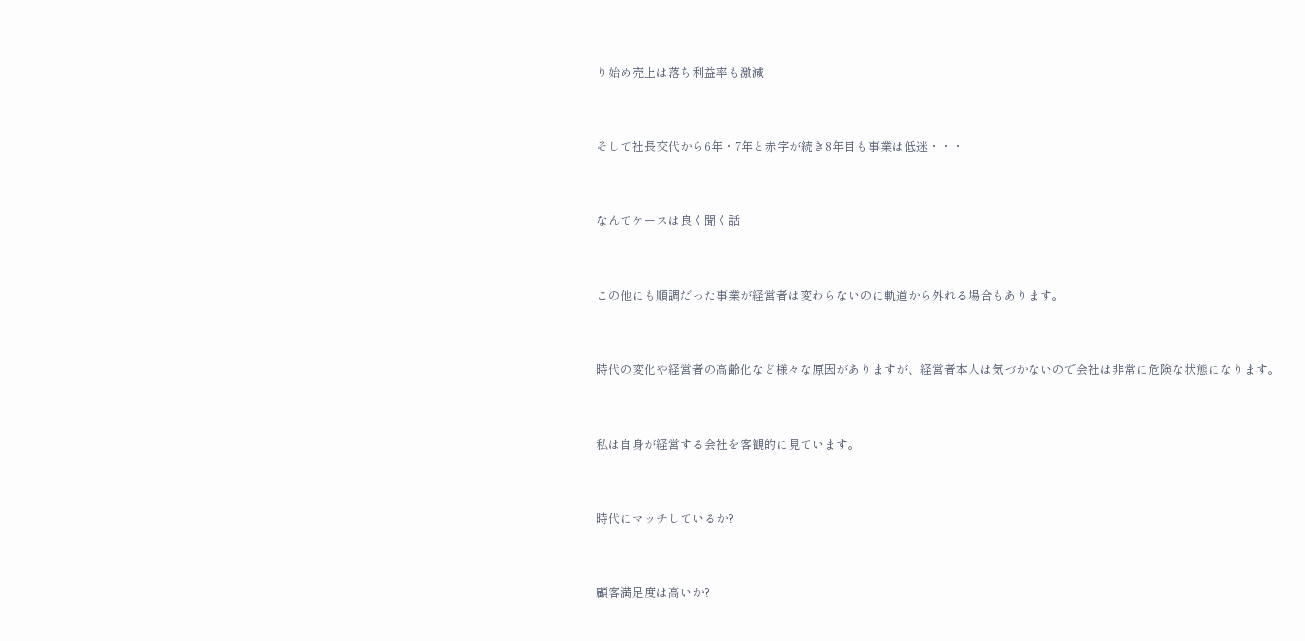り始め売上は落ち利益率も激減



そして社長交代から6年・7年と赤字が続き8年目も事業は低迷・・・



なんてケースは良く聞く話



この他にも順調だった事業が経営者は変わらないのに軌道から外れる場合もあります。



時代の変化や経営者の高齢化など様々な原因がありますが、経営者本人は気づかないので会社は非常に危険な状態になります。



私は自身が経営する会社を客観的に見ています。



時代にマッチしているか?



顧客満足度は高いか?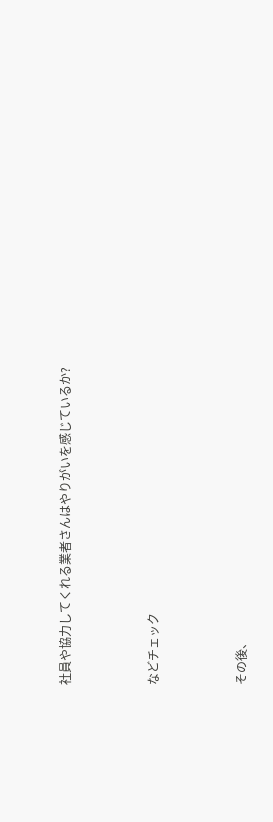社員や協力してくれる業者さんはやりがいを感じているか?



などチェック



その後、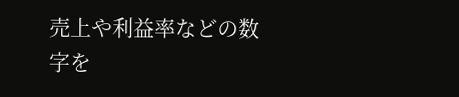売上や利益率などの数字を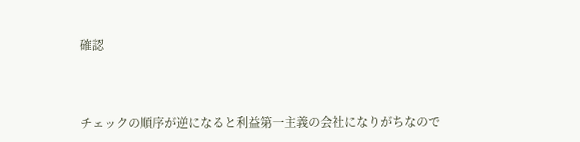確認



チェックの順序が逆になると利益第一主義の会社になりがちなので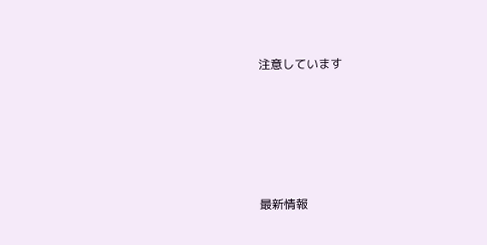注意しています









最新情報